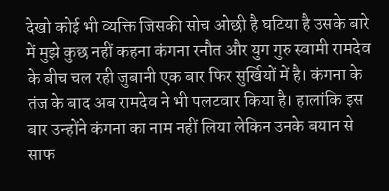देखो कोई भी व्यक्ति जिसकी सोच ओछी है घटिया है उसके बारे में मुझे कुछ नहीं कहना कंगना रनौत और युग गुरु स्वामी रामदेव के बीच चल रही जुबानी एक बार फिर सुर्खियों में है। कंगना के तंज के बाद अब रामदेव ने भी पलटवार किया है। हालांकि इस बार उन्होंने कंगना का नाम नहीं लिया लेकिन उनके बयान से साफ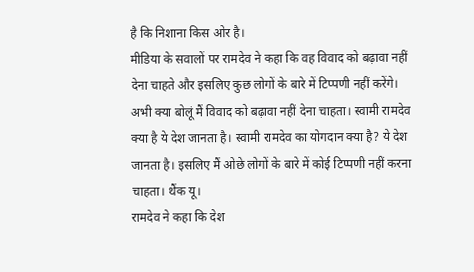है कि निशाना किस ओर है।
मीडिया के सवालों पर रामदेव ने कहा कि वह विवाद को बढ़ावा नहीं देना चाहते और इसलिए कुछ लोगों के बारे में टिप्पणी नहीं करेंगे। अभी क्या बोलूं मैं विवाद को बढ़ावा नहीं देना चाहता। स्वामी रामदेव क्या है ये देश जानता है। स्वामी रामदेव का योगदान क्या है? ये देश जानता है। इसलिए मैं ओछे लोगों के बारे में कोई टिप्पणी नहीं करना चाहता। थैंक यू।
रामदेव ने कहा कि देश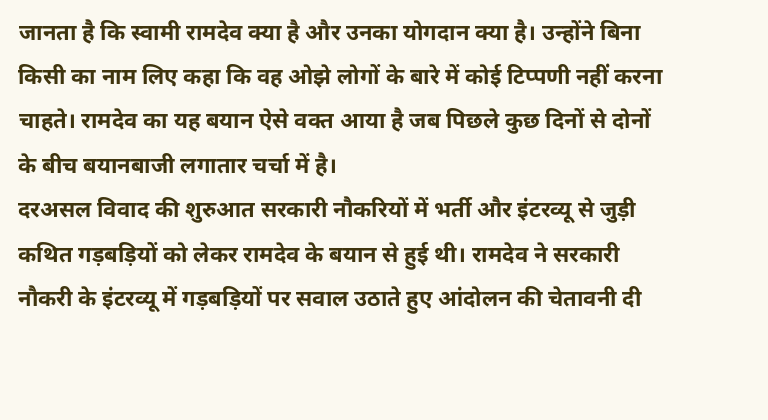जानता है कि स्वामी रामदेव क्या है और उनका योगदान क्या है। उन्होंने बिना किसी का नाम लिए कहा कि वह ओझे लोगों के बारे में कोई टिप्पणी नहीं करना चाहते। रामदेव का यह बयान ऐसे वक्त आया है जब पिछले कुछ दिनों से दोनों के बीच बयानबाजी लगातार चर्चा में है।
दरअसल विवाद की शुरुआत सरकारी नौकरियों में भर्ती और इंटरव्यू से जुड़ी कथित गड़बड़ियों को लेकर रामदेव के बयान से हुई थी। रामदेव ने सरकारी नौकरी के इंटरव्यू में गड़बड़ियों पर सवाल उठाते हुए आंदोलन की चेतावनी दी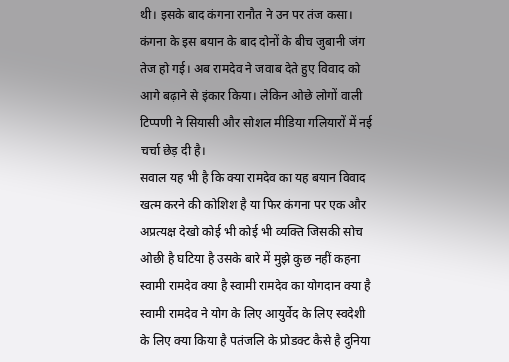थी। इसके बाद कंगना रानौत ने उन पर तंज कसा। कंगना के इस बयान के बाद दोनों के बीच जुबानी जंग तेज हो गई। अब रामदेव ने जवाब देते हुए विवाद को आगे बढ़ाने से इंकार किया। लेकिन ओछे लोगों वाली टिप्पणी ने सियासी और सोशल मीडिया गलियारों में नई चर्चा छेड़ दी है।
सवाल यह भी है कि क्या रामदेव का यह बयान विवाद खत्म करने की कोशिश है या फिर कंगना पर एक और अप्रत्यक्ष देखो कोई भी कोई भी व्यक्ति जिसकी सोच ओछी है घटिया है उसके बारे में मुझे कुछ नहीं कहना स्वामी रामदेव क्या है स्वामी रामदेव का योगदान क्या है स्वामी रामदेव ने योग के लिए आयुर्वेद के लिए स्वदेशी के लिए क्या किया है पतंजलि के प्रोडक्ट कैसे है दुनिया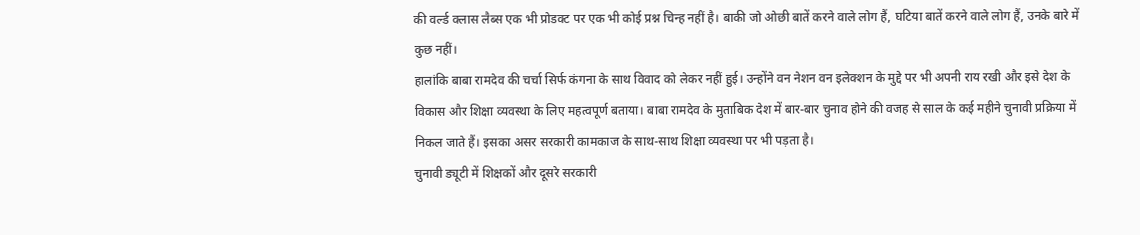की वर्ल्ड क्लास लैब्स एक भी प्रोडक्ट पर एक भी कोई प्रश्न चिन्ह नहीं है। बाकी जो ओछी बातें करने वाले लोग हैं, घटिया बातें करने वाले लोग हैं, उनके बारे में कुछ नहीं।
हालांकि बाबा रामदेव की चर्चा सिर्फ कंगना के साथ विवाद को लेकर नहीं हुई। उन्होंने वन नेशन वन इलेक्शन के मुद्दे पर भी अपनी राय रखी और इसे देश के विकास और शिक्षा व्यवस्था के लिए महत्वपूर्ण बताया। बाबा रामदेव के मुताबिक देश में बार-बार चुनाव होने की वजह से साल के कई महीने चुनावी प्रक्रिया में निकल जाते हैं। इसका असर सरकारी कामकाज के साथ-साथ शिक्षा व्यवस्था पर भी पड़ता है।
चुनावी ड्यूटी में शिक्षकों और दूसरे सरकारी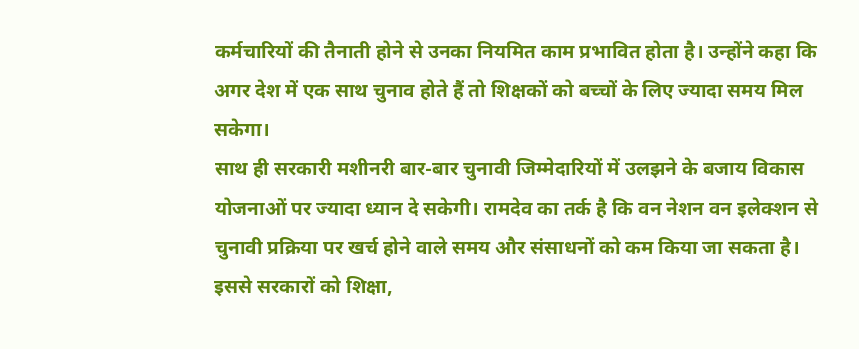कर्मचारियों की तैनाती होने से उनका नियमित काम प्रभावित होता है। उन्होंने कहा कि अगर देश में एक साथ चुनाव होते हैं तो शिक्षकों को बच्चों के लिए ज्यादा समय मिल सकेगा।
साथ ही सरकारी मशीनरी बार-बार चुनावी जिम्मेदारियों में उलझने के बजाय विकास योजनाओं पर ज्यादा ध्यान दे सकेगी। रामदेव का तर्क है कि वन नेशन वन इलेक्शन से चुनावी प्रक्रिया पर खर्च होने वाले समय और संसाधनों को कम किया जा सकता है। इससे सरकारों को शिक्षा,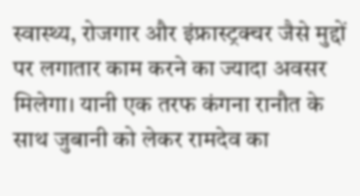स्वास्थ्य, रोजगार और इंफ्रास्ट्रक्चर जैसे मुद्दों पर लगातार काम करने का ज्यादा अवसर मिलेगा। यानी एक तरफ कंगना रानौत के साथ जुबानी को लेकर रामदेव का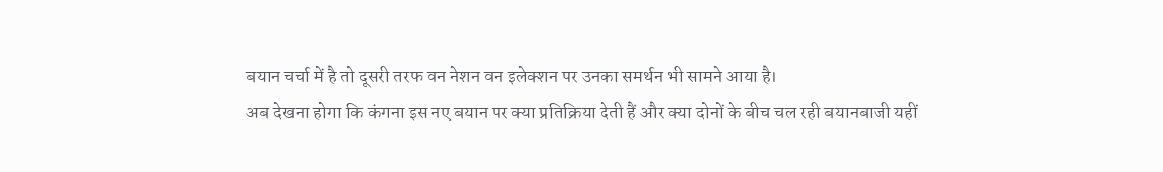बयान चर्चा में है तो दूसरी तरफ वन नेशन वन इलेक्शन पर उनका समर्थन भी सामने आया है।
अब देखना होगा कि कंगना इस नए बयान पर क्या प्रतिक्रिया देती हैं और क्या दोनों के बीच चल रही बयानबाजी यहीं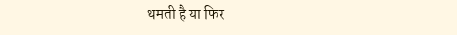थमती है या फिर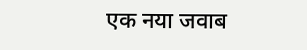एक नया जवाब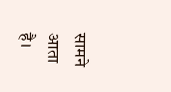सामने आता है।